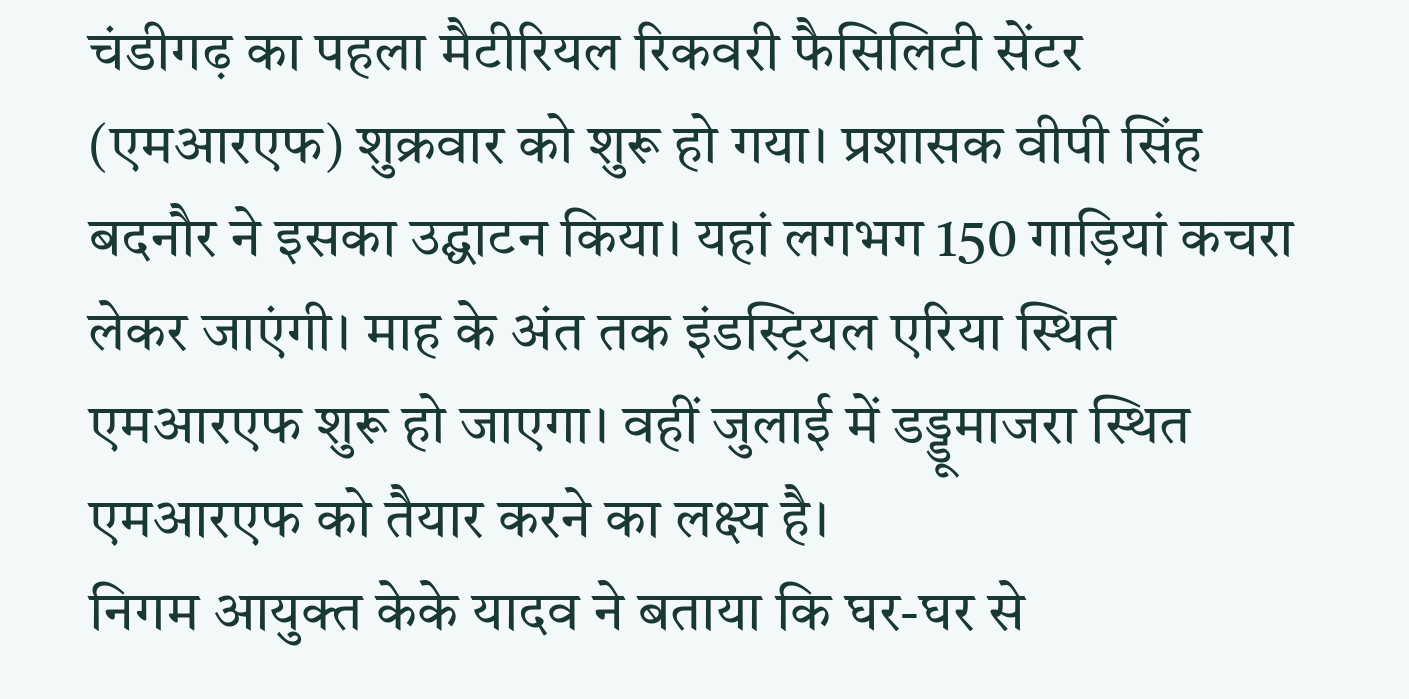चंडीगढ़ का पहला मैटीरियल रिकवरी फैसिलिटी सेंटर (एमआरएफ) शुक्रवार को शुरू हो गया। प्रशासक वीपी सिंह बदनौर ने इसका उद्घाटन किया। यहां लगभग 150 गाड़ियां कचरा लेकर जाएंगी। माह के अंत तक इंडस्ट्रियल एरिया स्थित एमआरएफ शुरू हो जाएगा। वहीं जुलाई में डड्डूमाजरा स्थित एमआरएफ को तैयार करने का लक्ष्य है।
निगम आयुक्त केके यादव ने बताया कि घर-घर से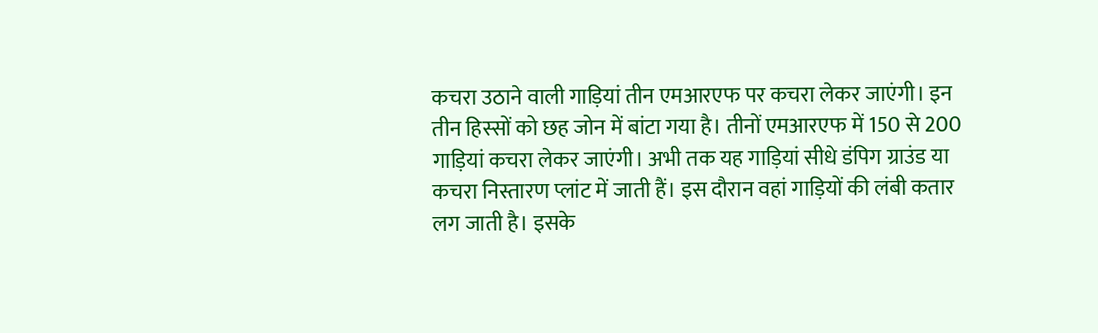कचरा उठाने वाली गाड़ियां तीन एमआरएफ पर कचरा लेकर जाएंगी। इन तीन हिस्सों को छह जोन में बांटा गया है। तीनों एमआरएफ में 150 से 200 गाड़ियां कचरा लेकर जाएंगी। अभी तक यह गाड़ियां सीधे डंपिग ग्राउंड या कचरा निस्तारण प्लांट में जाती हैं। इस दौरान वहां गाड़ियों की लंबी कतार लग जाती है। इसके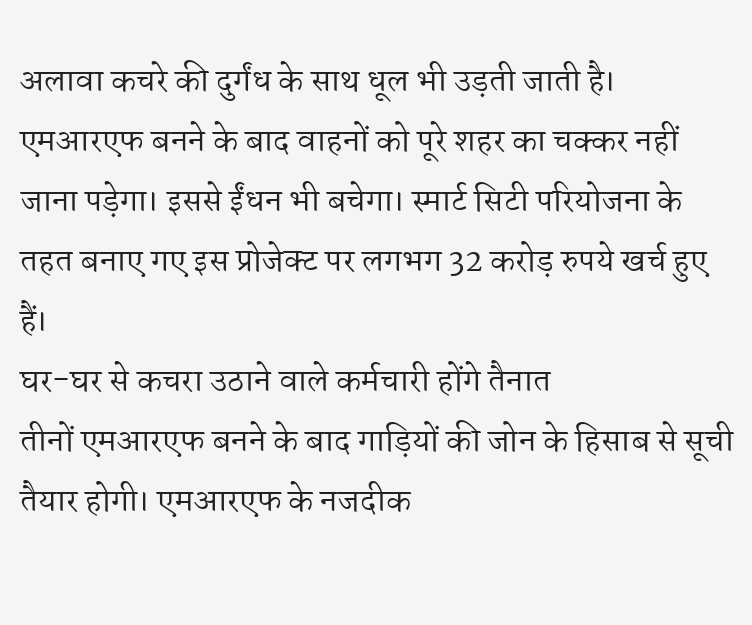अलावा कचरे की दुर्गंध के साथ धूल भी उड़ती जाती है। एमआरएफ बनने के बाद वाहनों को पूरे शहर का चक्कर नहीं जाना पड़ेगा। इससे ईंधन भी बचेगा। स्मार्ट सिटी परियोजना के तहत बनाए गए इस प्रोजेक्ट पर लगभग 32 करोड़ रुपये खर्च हुए हैं।
घर-घर से कचरा उठाने वाले कर्मचारी होंगे तैनात
तीनों एमआरएफ बनने के बाद गाड़ियों की जोन के हिसाब से सूची तैयार होगी। एमआरएफ के नजदीक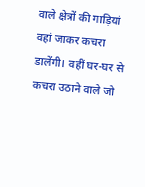वाले क्षेत्रों की गाड़ियां वहां जाकर कचरा डालेंगी। वहीं घर-घर से कचरा उठाने वाले जो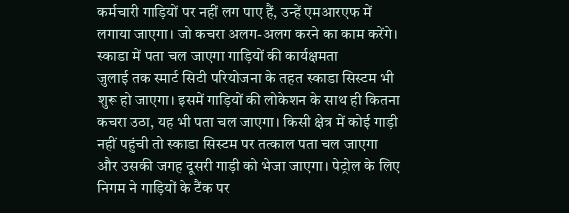कर्मचारी गाड़ियों पर नहीं लग पाए हैं, उन्हें एमआरएफ में लगाया जाएगा। जो कचरा अलग-अलग करने का काम करेंगे।
स्काडा में पता चल जाएगा गाड़ियों की कार्यक्षमता
जुलाई तक स्मार्ट सिटी परियोजना के तहत स्काडा सिस्टम भी शुरू हो जाएगा। इसमें गाड़ियों की लोकेशन के साथ ही कितना कचरा उठा, यह भी पता चल जाएगा। किसी क्षेत्र में कोई गाड़ी नहीं पहुंची तो स्काडा सिस्टम पर तत्काल पता चल जाएगा और उसकी जगह दूसरी गाड़ी को भेजा जाएगा। पेट्रोल के लिए निगम ने गाड़ियों के टैंक पर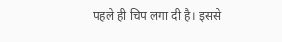पहले ही चिप लगा दी है। इससे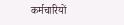कर्मचारियों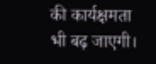की कार्यक्षमता भी बढ़ जाएगी।